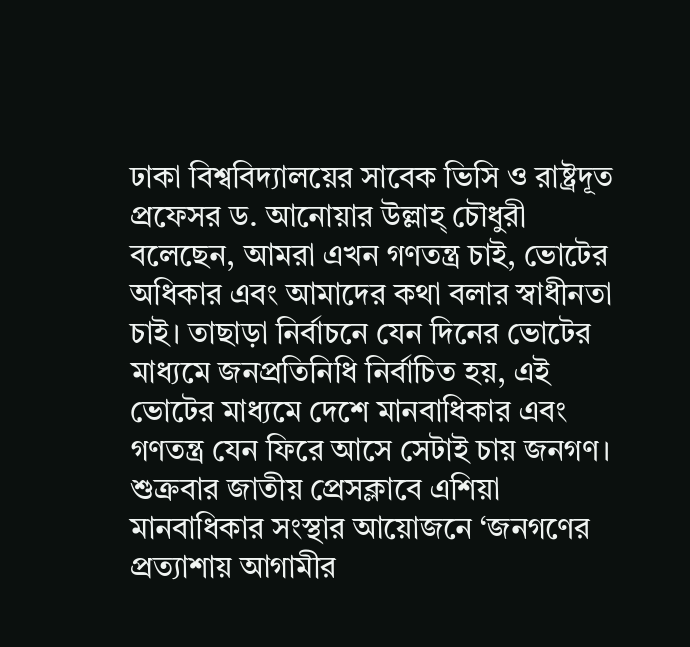ঢাকা বিশ্ববিদ্যালয়ের সাবেক ভিসি ও রাষ্ট্রদূত প্রফেসর ড. আনোয়ার উল্লাহ্ চৌধুরী বলেছেন, আমরা এখন গণতন্ত্র চাই, ভোটের অধিকার এবং আমাদের কথা বলার স্বাধীনতা চাই। তাছাড়া নির্বাচনে যেন দিনের ভোটের মাধ্যমে জনপ্রতিনিধি নির্বাচিত হয়, এই ভোটের মাধ্যমে দেশে মানবাধিকার এবং গণতন্ত্র যেন ফিরে আসে সেটাই চায় জনগণ।
শুক্রবার জাতীয় প্রেসক্লাবে এশিয়া মানবাধিকার সংস্থার আয়োজনে ‘জনগণের প্রত্যাশায় আগামীর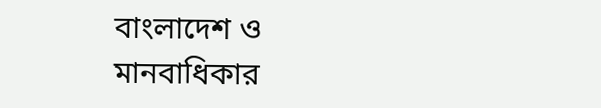বাংলাদেশ ও মানবাধিকার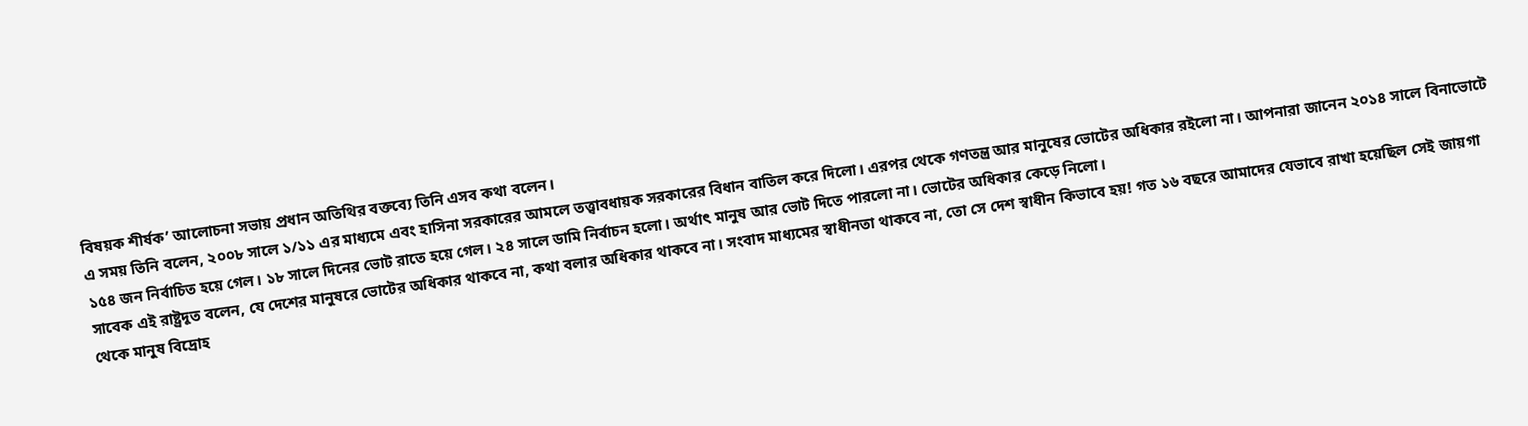বিষয়ক শীর্ষক’ আলোচনা সভায় প্রধান অতিথির বক্তব্যে তিনি এসব কথা বলেন।
এ সময় তিনি বলেন, ২০০৮ সালে ১/১১ এর মাধ্যমে এবং হাসিনা সরকারের আমলে তত্ত্বাবধায়ক সরকারের বিধান বাতিল করে দিলো। এরপর থেকে গণতন্ত্র আর মানুষের ভোটের অধিকার রইলো না। আপনারা জানেন ২০১৪ সালে বিনাভোটে ১৫৪ জন নির্বাচিত হয়ে গেল। ১৮ সালে দিনের ভোট রাতে হয়ে গেল। ২৪ সালে ডামি নির্বাচন হলো। অর্থাৎ মানুষ আর ভোট দিতে পারলো না। ভোটের অধিকার কেড়ে নিলো।
সাবেক এই রাষ্ট্রদূত বলেন, যে দেশের মানুষরে ভোটের অধিকার থাকবে না, কথা বলার অধিকার থাকবে না। সংবাদ মাধ্যমের স্বাধীনতা থাকবে না, তো সে দেশ স্বাধীন কিভাবে হয়! গত ১৬ বছরে আমাদের যেভাবে রাখা হয়েছিল সেই জায়গা থেকে মানুষ বিদ্রোহ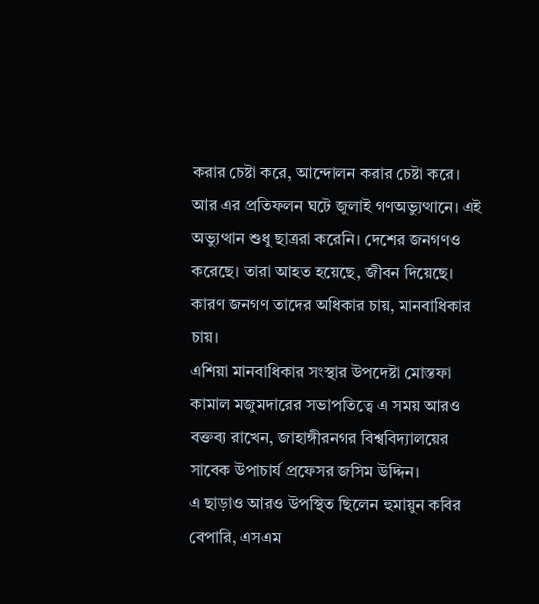করার চেষ্টা করে, আন্দোলন করার চেষ্টা করে। আর এর প্রতিফলন ঘটে জুলাই গণঅভ্যুত্থানে। এই অভ্যুত্থান শুধু ছাত্ররা করেনি। দেশের জনগণও করেছে। তারা আহত হয়েছে, জীবন দিয়েছে। কারণ জনগণ তাদের অধিকার চায়, মানবাধিকার চায়।
এশিয়া মানবাধিকার সংস্থার উপদেষ্টা মোস্তফা কামাল মজুমদারের সভাপতিত্বে এ সময় আরও বক্তব্য রাখেন, জাহাঙ্গীরনগর বিশ্ববিদ্যালয়ের সাবেক উপাচার্য প্রফেসর জসিম উদ্দিন।
এ ছাড়াও আরও উপস্থিত ছিলেন হুমায়ুন কবির বেপারি, এসএম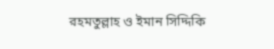রহমতুল্লাহ ও ইমান সিদ্দিকি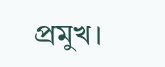প্রমুখ।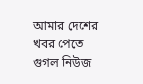আমার দেশের খবর পেতে গুগল নিউজ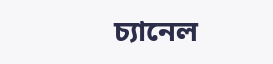চ্যানেল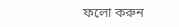ফলো করুন